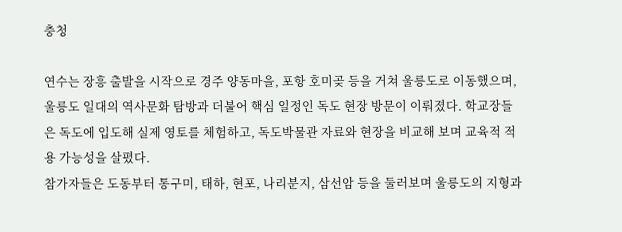충청

연수는 장흥 출발을 시작으로 경주 양동마을, 포항 호미곶 등을 거쳐 울릉도로 이동했으며, 울릉도 일대의 역사문화 탐방과 더불어 핵심 일정인 독도 현장 방문이 이뤄졌다. 학교장들은 독도에 입도해 실제 영토를 체험하고, 독도박물관 자료와 현장을 비교해 보며 교육적 적용 가능성을 살폈다.
참가자들은 도동부터 통구미, 태하, 현포, 나리분지, 삼선암 등을 둘러보며 울릉도의 지형과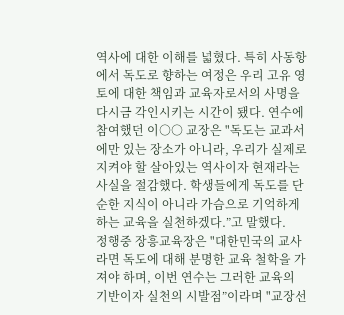역사에 대한 이해를 넓혔다. 특히 사동항에서 독도로 향하는 여정은 우리 고유 영토에 대한 책임과 교육자로서의 사명을 다시금 각인시키는 시간이 됐다. 연수에 참여했던 이○○ 교장은 "독도는 교과서에만 있는 장소가 아니라, 우리가 실제로 지켜야 할 살아있는 역사이자 현재라는 사실을 절감했다. 학생들에게 독도를 단순한 지식이 아니라 가슴으로 기억하게 하는 교육을 실천하겠다.”고 말했다.
정행중 장흥교육장은 "대한민국의 교사라면 독도에 대해 분명한 교육 철학을 가져야 하며, 이번 연수는 그러한 교육의 기반이자 실천의 시발점”이라며 "교장선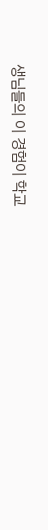생님들의 이 경험이 학교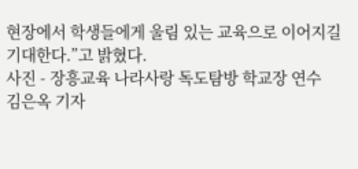현장에서 학생들에게 울림 있는 교육으로 이어지길 기대한다.”고 밝혔다.
사진 - 장흥교육 나라사랑 독도탐방 학교장 연수
김은옥 기자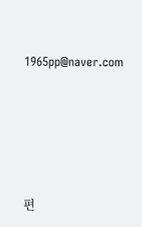1965pp@naver.com






편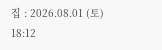집 : 2026.08.01 (토) 18:12